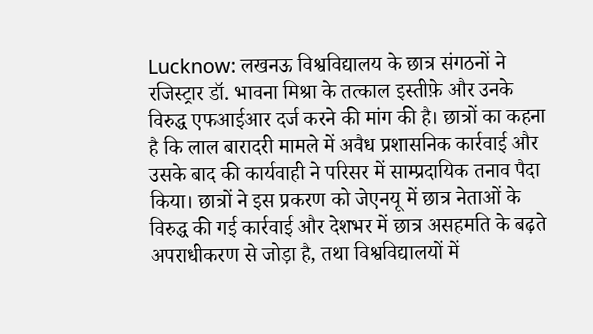Lucknow: लखनऊ विश्वविद्यालय के छात्र संगठनों ने रजिस्ट्रार डॉ. भावना मिश्रा के तत्काल इस्तीफ़े और उनके विरुद्ध एफआईआर दर्ज करने की मांग की है। छात्रों का कहना है कि लाल बारादरी मामले में अवैध प्रशासनिक कार्रवाई और उसके बाद की कार्यवाही ने परिसर में साम्प्रदायिक तनाव पैदा किया। छात्रों ने इस प्रकरण को जेएनयू में छात्र नेताओं के विरुद्ध की गई कार्रवाई और देशभर में छात्र असहमति के बढ़ते अपराधीकरण से जोड़ा है, तथा विश्वविद्यालयों में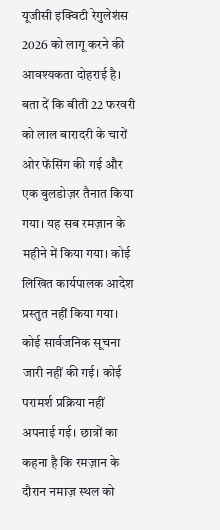यूजीसी इक्विटी रेगुलेशंस 2026 को लागू करने की आवश्यकता दोहराई है। बता दें कि बीती 22 फरवरी को लाल बारादरी के चारों ओर फेंसिंग की गई और एक बुलडोज़र तैनात किया गया। यह सब रमज़ान के महीने में किया गया। कोई लिखित कार्यपालक आदेश प्रस्तुत नहीं किया गया। कोई सार्वजनिक सूचना जारी नहीं की गई। कोई परामर्श प्रक्रिया नहीं अपनाई गई। छात्रों का कहना है कि रमज़ान के दौरान नमाज़ स्थल को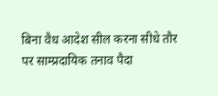बिना वैध आदेश सील करना सीधे तौर पर साम्प्रदायिक तनाव पैदा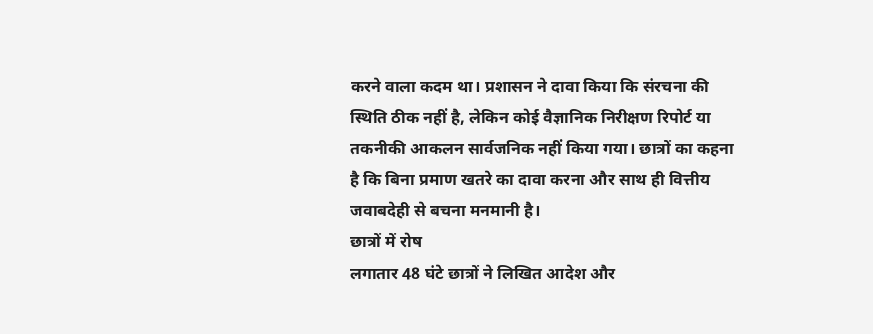करने वाला कदम था। प्रशासन ने दावा किया कि संरचना की स्थिति ठीक नहीं है, लेकिन कोई वैज्ञानिक निरीक्षण रिपोर्ट या तकनीकी आकलन सार्वजनिक नहीं किया गया। छात्रों का कहना है कि बिना प्रमाण खतरे का दावा करना और साथ ही वित्तीय जवाबदेही से बचना मनमानी है।
छात्रों में रोष
लगातार 48 घंटे छात्रों ने लिखित आदेश और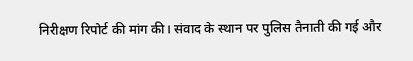निरीक्षण रिपोर्ट की मांग की। संवाद के स्थान पर पुलिस तैनाती की गई और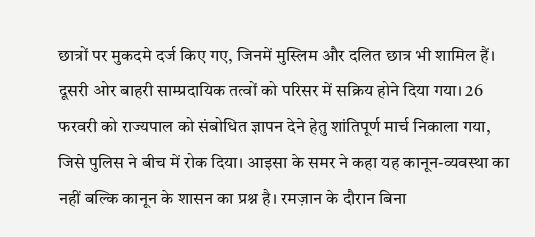छात्रों पर मुकदमे दर्ज किए गए, जिनमें मुस्लिम और दलित छात्र भी शामिल हैं। दूसरी ओर बाहरी साम्प्रदायिक तत्वों को परिसर में सक्रिय होने दिया गया। 26 फरवरी को राज्यपाल को संबोधित ज्ञापन देने हेतु शांतिपूर्ण मार्च निकाला गया, जिसे पुलिस ने बीच में रोक दिया। आइसा के समर ने कहा यह कानून-व्यवस्था का नहीं बल्कि कानून के शासन का प्रश्न है। रमज़ान के दौरान बिना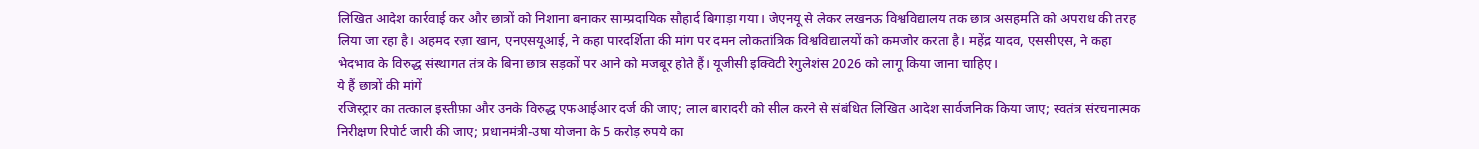लिखित आदेश कार्रवाई कर और छात्रों को निशाना बनाकर साम्प्रदायिक सौहार्द बिगाड़ा गया। जेएनयू से लेकर लखनऊ विश्वविद्यालय तक छात्र असहमति को अपराध की तरह लिया जा रहा है। अहमद रज़ा खान, एनएसयूआई, ने कहा पारदर्शिता की मांग पर दमन लोकतांत्रिक विश्वविद्यालयों को कमजोर करता है। महेंद्र यादव, एससीएस, ने कहा भेदभाव के विरुद्ध संस्थागत तंत्र के बिना छात्र सड़कों पर आने को मजबूर होते हैं। यूजीसी इक्विटी रेगुलेशंस 2026 को लागू किया जाना चाहिए।
ये हैं छात्रों की मांगें
रजिस्ट्रार का तत्काल इस्तीफ़ा और उनके विरुद्ध एफआईआर दर्ज की जाए; लाल बारादरी को सील करने से संबंधित लिखित आदेश सार्वजनिक किया जाए; स्वतंत्र संरचनात्मक निरीक्षण रिपोर्ट जारी की जाए; प्रधानमंत्री-उषा योजना के 5 करोड़ रुपये का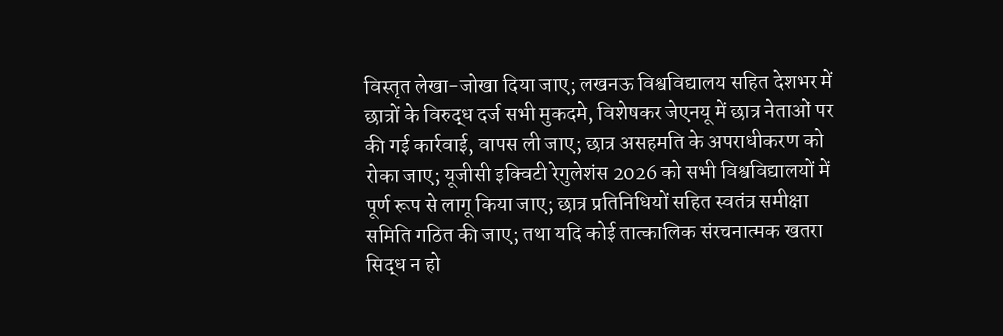विस्तृत लेखा-जोखा दिया जाए; लखनऊ विश्वविद्यालय सहित देशभर में छात्रों के विरुद्ध दर्ज सभी मुकदमे, विशेषकर जेएनयू में छात्र नेताओं पर की गई कार्रवाई, वापस ली जाए; छात्र असहमति के अपराधीकरण को रोका जाए; यूजीसी इक्विटी रेगुलेशंस 2026 को सभी विश्वविद्यालयों में पूर्ण रूप से लागू किया जाए; छात्र प्रतिनिधियों सहित स्वतंत्र समीक्षा समिति गठित की जाए; तथा यदि कोई तात्कालिक संरचनात्मक खतरा सिद्ध न हो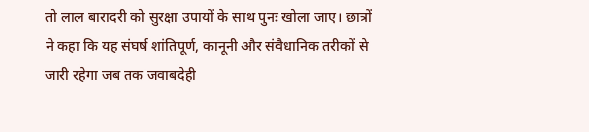तो लाल बारादरी को सुरक्षा उपायों के साथ पुनः खोला जाए। छात्रों ने कहा कि यह संघर्ष शांतिपूर्ण, कानूनी और संवैधानिक तरीकों से जारी रहेगा जब तक जवाबदेही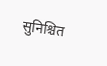सुनिश्चित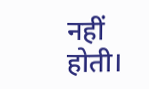नहीं होती।